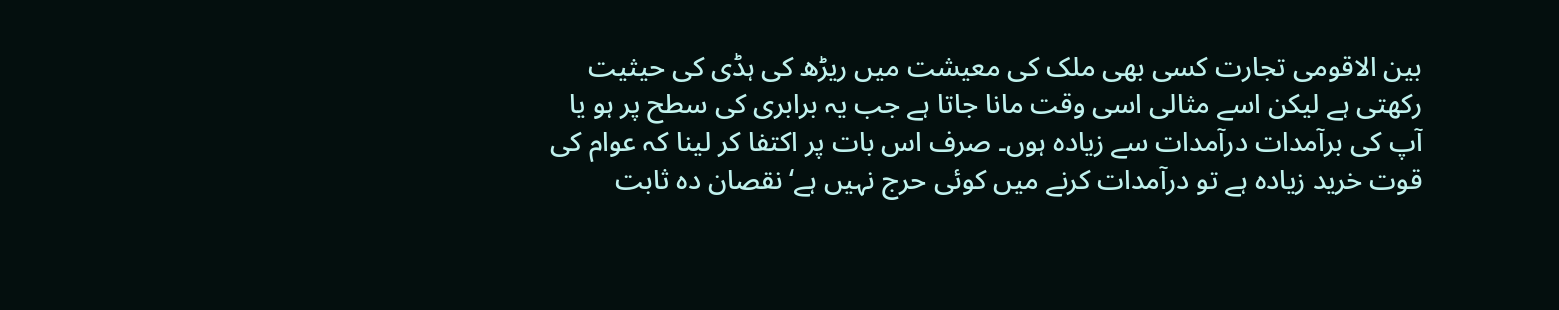بین الاقومی تجارت کسی بھی ملک کی معیشت میں ریڑھ کی ہڈی کی حیثیت رکھتی ہے لیکن اسے مثالی اسی وقت مانا جاتا ہے جب یہ برابری کی سطح پر ہو یا آپ کی برآمدات درآمدات سے زیادہ ہوں۔ صرف اس بات پر اکتفا کر لینا کہ عوام کی قوت خرید زیادہ ہے تو درآمدات کرنے میں کوئی حرج نہیں ہے‘ نقصان دہ ثابت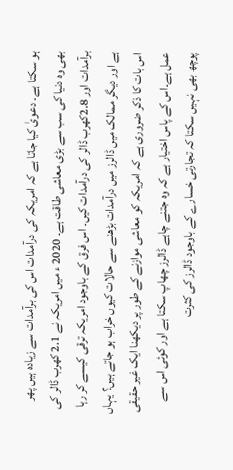ہو سکتا ہے۔ دعویٰ کیا جاتا ہے کہ امریکہ کی درآمدات اس کی برآمدات سے زیادہ ہیں پھر بھی وہ دنیا کی سب سے بڑی معاشی طاقت ہے۔ 2020 ء میں امریکہ نے 2.1 کھرب ڈالر کی برآمدات اور 2.8کھرب ڈالر کی درآمدات کیں۔ اس فرق کے باوجود امریکہ ترقی کیسے کر رہا ہے اور دیگر ممالک میں ڈالرز میں درآمدات بڑھنے سے حالات کیوں خراب ہو جاتے ہیں؟ یہاں اس بات کا ذکر ضروری ہے کہ امریکہ کو معاشی موازنے کے طور پر دیکھنا ایک غیر حقیقی عمل ہے۔اس کے پاس اختیار ہے کہ وہ جتنے چاہے ڈالرز چھاپ سکتا ہے اور کوئی اس سے پوچھ بھی نہیں سکتا کہ تجارتی خسارے کے باوجود ڈالرز کی کثرت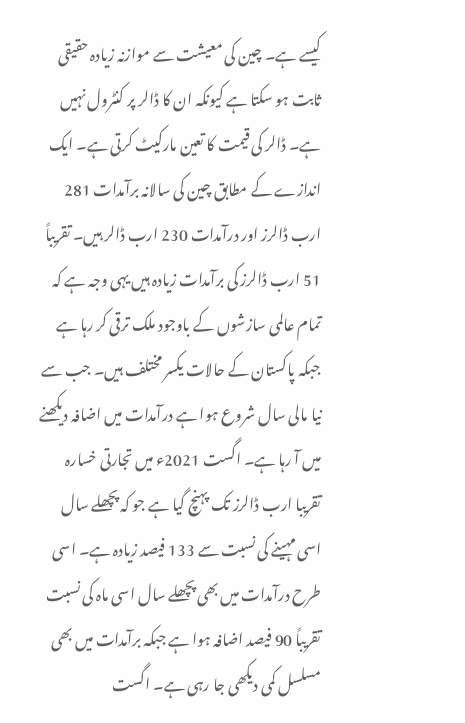کیسے ہے۔ چین کی معیشت سے موازنہ زیادہ حقیقی ثابت ہو سکتا ہے کیونکہ ان کا ڈالر پر کنٹرول نہیں ہے۔ ڈالر کی قیمت کا تعین مارکیٹ کرتی ہے۔ ایک اندازے کے مطابق چین کی سالانہ برآمدات 281 ارب ڈالرز اور درآمدات 230 ارب ڈالر ہیں۔ تقریباً 51 ارب ڈالرز کی برآمدات زیادہ ہیں یہی وجہ ہے کہ تمام عالمی سازشوں کے باوجود ملک ترقی کر رہا ہے جبکہ پاکستان کے حالات یکسر مختلف ہیں۔ جب سے نیا مالی سال شروع ہوا ہے درآمدات میں اضافہ دیکھنے میں آ رہا ہے۔ اگست 2021ء میں تجارتی خسارہ تقریبا ارب ڈالرز تک پہنچ گیا ہے جو کہ پچھلے سال اسی مہینے کی نسبت سے 133 فیصد زیادہ ہے۔ اسی طرح درآمدات میں بھی پچھلے سال اسی ماہ کی نسبت تقریباً 90 فیصد اضافہ ہوا ہے جبکہ برآمدات میں بھی مسلسل کمی دیکھی جا رہی ہے۔ اگست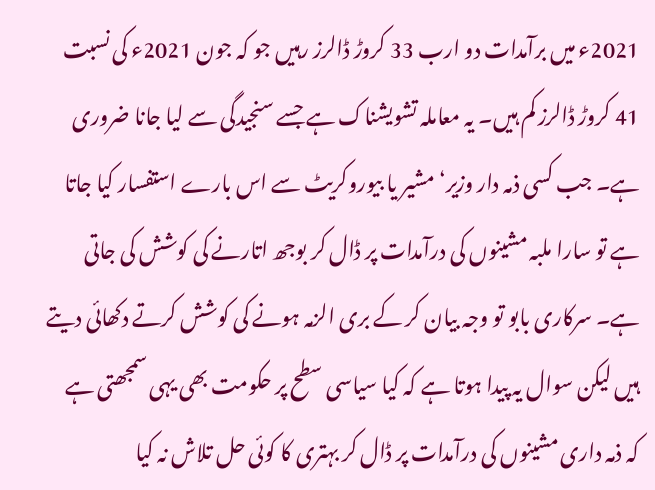2021ء میں برآمدات دو ارب 33 کروڑ ڈالرز رہیں جو کہ جون 2021ء کی نسبت 41 کروڑ ڈالرز کم ہیں۔ یہ معاملہ تشویشناک ہے جسے سنجیدگی سے لیا جانا ضروری ہے۔ جب کسی ذمہ دار وزیر‘ مشیر یا بیوروکریٹ سے اس بارے استفسار کیا جاتا ہے تو سارا ملبہ مشینوں کی درآمدات پر ڈال کر بوجھ اتارنے کی کوشش کی جاتی ہے۔ سرکاری بابو تو وجہ بیان کر کے بری الزمہ ہونے کی کوشش کرتے دکھائی دیتے ہیں لیکن سوال یہ پیدا ہوتا ہے کہ کیا سیاسی سطح پر حکومت بھی یہی سمجھتی ہے کہ ذمہ داری مشینوں کی درآمدات پر ڈال کر بہتری کا کوئی حل تلاش نہ کیا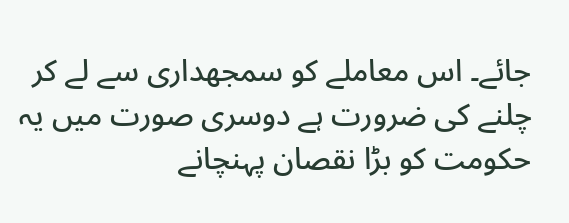جائے۔ اس معاملے کو سمجھداری سے لے کر چلنے کی ضرورت ہے دوسری صورت میں یہ حکومت کو بڑا نقصان پہنچانے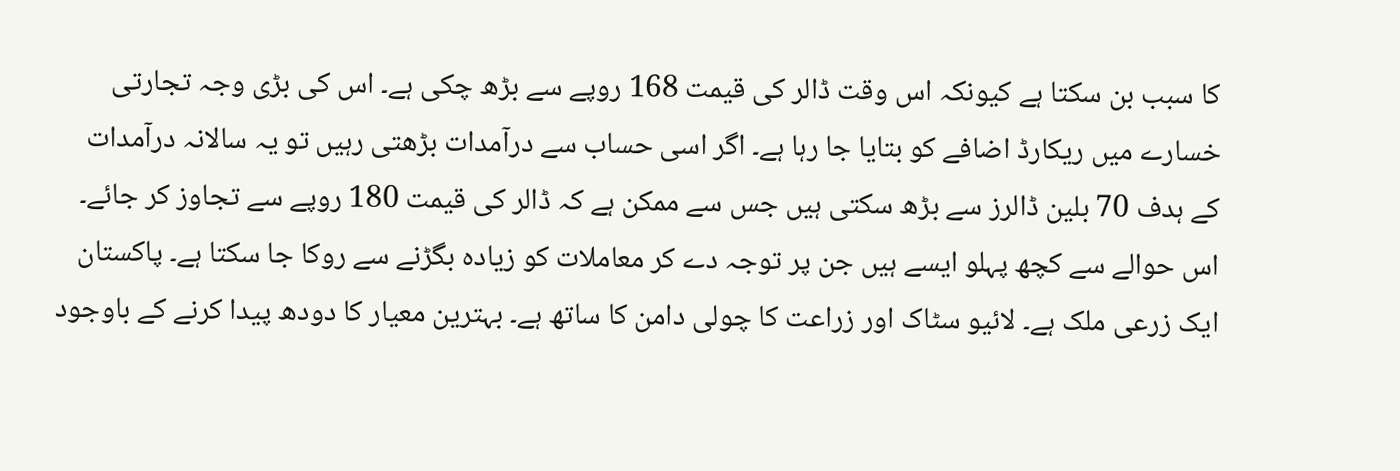کا سبب بن سکتا ہے کیونکہ اس وقت ڈالر کی قیمت 168 روپے سے بڑھ چکی ہے۔ اس کی بڑی وجہ تجارتی خسارے میں ریکارڈ اضافے کو بتایا جا رہا ہے۔ اگر اسی حساب سے درآمدات بڑھتی رہیں تو یہ سالانہ درآمدات کے ہدف 70 بلین ڈالرز سے بڑھ سکتی ہیں جس سے ممکن ہے کہ ڈالر کی قیمت 180 روپے سے تجاوز کر جائے۔
اس حوالے سے کچھ پہلو ایسے ہیں جن پر توجہ دے کر معاملات کو زیادہ بگڑنے سے روکا جا سکتا ہے۔ پاکستان ایک زرعی ملک ہے۔ لائیو سٹاک اور زراعت کا چولی دامن کا ساتھ ہے۔ بہترین معیار کا دودھ پیدا کرنے کے باوجود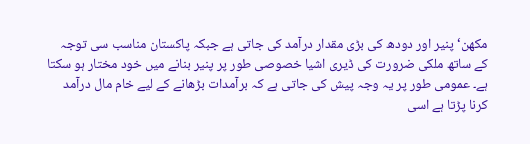مکھن‘ پنیر اور دودھ کی بڑی مقدار درآمد کی جاتی ہے جبکہ پاکستان مناسب سی توجہ کے ساتھ ملکی ضرورت کی ڈیری اشیا خصوصی طور پر پنیر بنانے میں خود مختار ہو سکتا ہے۔ عمومی طور پر یہ وجہ پیش کی جاتی ہے کہ برآمدات بڑھانے کے لیے خام مال درآمد کرنا پڑتا ہے اسی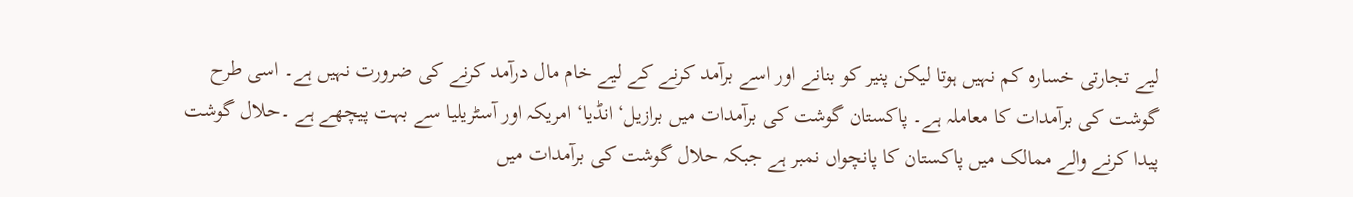لیے تجارتی خسارہ کم نہیں ہوتا لیکن پنیر کو بنانے اور اسے برآمد کرنے کے لیے خام مال درآمد کرنے کی ضرورت نہیں ہے۔ اسی طرح گوشت کی برآمدات کا معاملہ ہے۔ پاکستان گوشت کی برآمدات میں برازیل‘ انڈیا‘ امریکہ اور آسٹریلیا سے بہت پیچھے ہے ۔حلال گوشت پیدا کرنے والے ممالک میں پاکستان کا پانچواں نمبر ہے جبکہ حلال گوشت کی برآمدات میں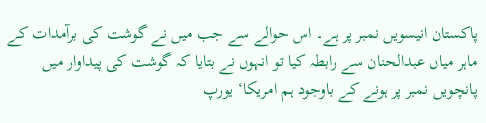پاکستان انیسویں نمبر پر ہے۔ اس حوالے سے جب میں نے گوشت کی برآمدات کے ماہر میاں عبدالحنان سے رابطہ کیا تو انہوں نے بتایا کہ گوشت کی پیداوار میں پانچویں نمبر پر ہونے کے باوجود ہم امریکا‘ یورپ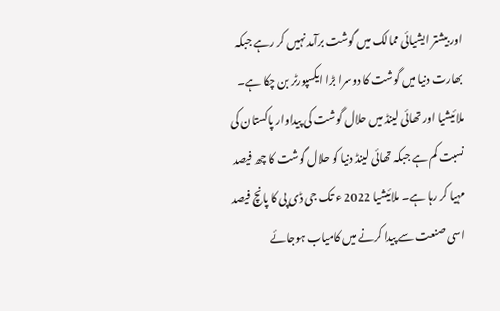اور بیشتر ایشیائی ممالک میں گوشت برآمد نہیں کر رہے جبکہ بھارت دنیا میں گوشت کا دوسرا بڑا ایکسپورٹر بن چکا ہے۔ ملائیشیا اور تھائی لینڈ میں حلال گوشت کی پیداوار پاکستان کی نسبت کم ہے جبکہ تھائی لینڈ دنیا کو حلال گوشت کا چھ فیصد مہیا کر رہا ہے۔ ملائیشیا 2022 ء تک جی ڈی پی کا پانچ فیصد اسی صنعت سے پیدا کرنے میں کامیاب ہوجائے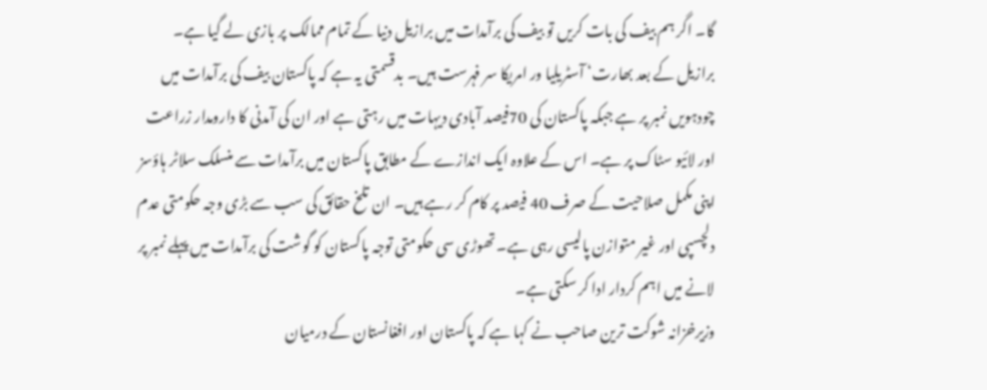گا۔ اگر ہم بیف کی بات کریں تو بیف کی برآمدات میں برازیل دنیا کے تمام ممالک پر بازی لے گیا ہے۔ برازیل کے بعد بھارت‘ آسٹریلیا ور امریکا سر فہرست ہیں۔ بدقسمتی یہ ہے کہ پاکستان بیف کی برآمدات میں چودہویں نمبر پر ہے جبکہ پاکستان کی 70فیصد آبادی دیہات میں رہتی ہے اور ان کی آمدنی کا دارومدار زراعت اور لائیو سٹاک پر ہے۔ اس کے علاوہ ایک اندازے کے مطابق پاکستان میں برآمدات سے منسلک سلاٹر ہاؤسز اپنی مکمل صلاحیت کے صرف 40 فیصد پر کام کر رہے ہیں۔ ان تلخ حقائق کی سب سے بڑی وجہ حکومتی عدم دلچسپی اور غیر متوازن پالیسی رہی ہے۔ تھوڑی سی حکومتی توجہ پاکستان کو گوشت کی برآمدات میں پہلے نمبر پر لانے میں اہم کردار ادا کر سکتی ہے۔
وزیرخزانہ شوکت ترین صاحب نے کہا ہے کہ پاکستان اور افغانستان کے درمیان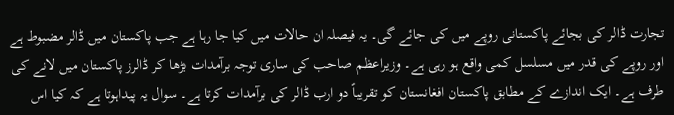تجارت ڈالر کی بجائے پاکستانی روپے میں کی جائے گی۔ یہ فیصلہ ان حالات میں کیا جا رہا ہے جب پاکستان میں ڈالر مضبوط ہے اور روپے کی قدر میں مسلسل کمی واقع ہو رہی ہے۔ وزیراعظم صاحب کی ساری توجہ برآمدات بڑھا کر ڈالرز پاکستان میں لانے کی طرف ہے۔ ایک اندازے کے مطابق پاکستان افغانستان کو تقریباً دو ارب ڈالر کی برآمدات کرتا ہے۔ سوال یہ پیداہوتا ہے کہ کیا اس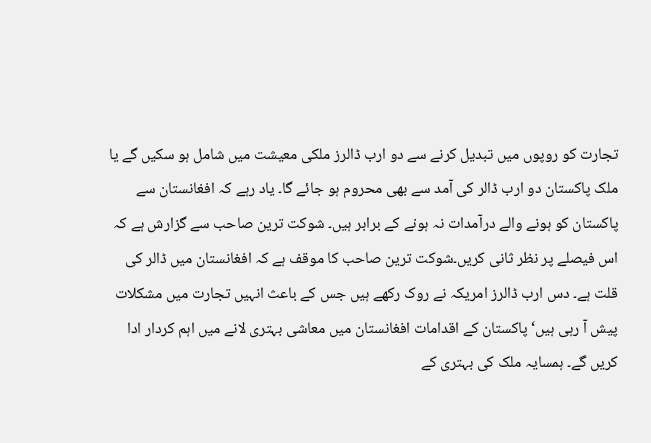تجارت کو روپوں میں تبدیل کرنے سے دو ارب ڈالرز ملکی معیشت میں شامل ہو سکیں گے یا ملک پاکستان دو ارب ڈالر کی آمد سے بھی محروم ہو جائے گا۔ یاد رہے کہ افغانستان سے پاکستان کو ہونے والے درآمدات نہ ہونے کے برابر ہیں۔ شوکت ترین صاحب سے گزارش ہے کہ اس فیصلے پر نظر ثانی کریں۔شوکت ترین صاحب کا موقف ہے کہ افغانستان میں ڈالر کی قلت ہے۔ دس ارب ڈالرز امریکہ نے روک رکھے ہیں جس کے باعث انہیں تجارت میں مشکلات پیش آ رہی ہیں‘پاکستان کے اقدامات افغانستان میں معاشی بہتری لانے میں اہم کردار ادا کریں گے۔ ہمسایہ ملک کی بہتری کے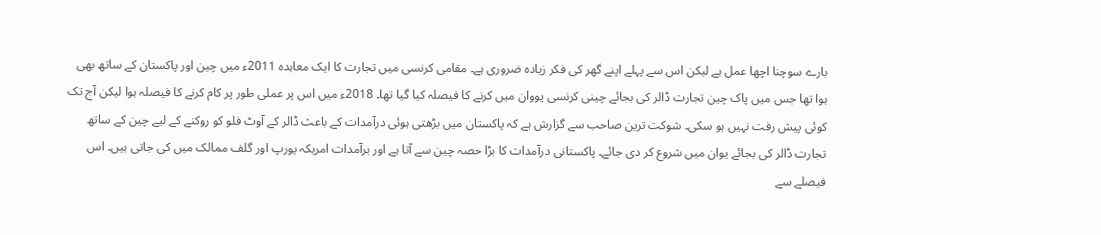بارے سوچنا اچھا عمل ہے لیکن اس سے پہلے اپنے گھر کی فکر زیادہ ضروری ہے۔ مقامی کرنسی میں تجارت کا ایک معاہدہ 2011ء میں چین اور پاکستان کے ساتھ بھی ہوا تھا جس میں پاک چین تجارت ڈالر کی بجائے چینی کرنسی یووان میں کرنے کا فیصلہ کیا گیا تھا۔ 2018ء میں اس پر عملی طور پر کام کرنے کا فیصلہ ہوا لیکن آج تک کوئی پیش رفت نہیں ہو سکی۔ شوکت ترین صاحب سے گزارش ہے کہ پاکستان میں بڑھتی ہوئی درآمدات کے باعث ڈالر کے آوٹ فلو کو روکنے کے لیے چین کے ساتھ تجارت ڈالر کی بجائے یوان میں شروع کر دی جائے۔ پاکستانی درآمدات کا بڑا حصہ چین سے آتا ہے اور برآمدات امریکہ یورپ اور گلف ممالک میں کی جاتی ہیں۔ اس فیصلے سے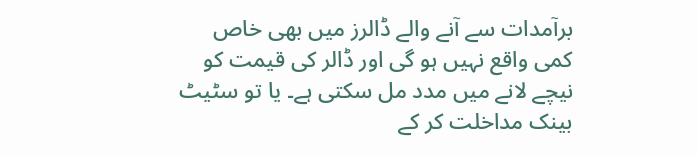برآمدات سے آنے والے ڈالرز میں بھی خاص کمی واقع نہیں ہو گی اور ڈالر کی قیمت کو نیچے لانے میں مدد مل سکتی ہے۔ یا تو سٹیٹ بینک مداخلت کر کے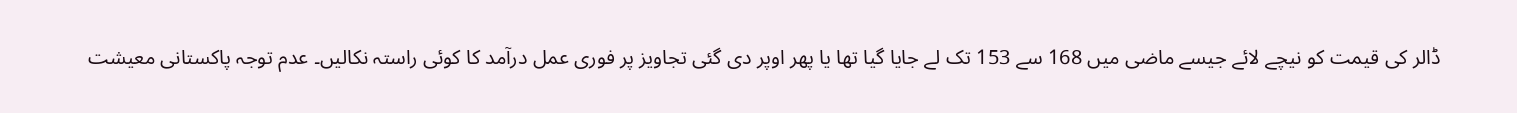ڈالر کی قیمت کو نیچے لائے جیسے ماضی میں 168 سے 153 تک لے جایا گیا تھا یا پھر اوپر دی گئی تجاویز پر فوری عمل درآمد کا کوئی راستہ نکالیں۔ عدم توجہ پاکستانی معیشت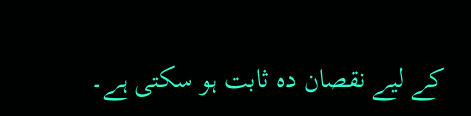کے لیے نقصان دہ ثابت ہو سکتی ہے۔